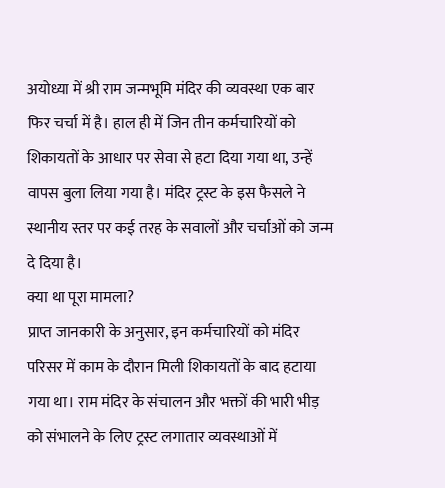अयोध्या में श्री राम जन्मभूमि मंदिर की व्यवस्था एक बार फिर चर्चा में है। हाल ही में जिन तीन कर्मचारियों को शिकायतों के आधार पर सेवा से हटा दिया गया था, उन्हें वापस बुला लिया गया है। मंदिर ट्रस्ट के इस फैसले ने स्थानीय स्तर पर कई तरह के सवालों और चर्चाओं को जन्म दे दिया है।
क्या था पूरा मामला?
प्राप्त जानकारी के अनुसार, इन कर्मचारियों को मंदिर परिसर में काम के दौरान मिली शिकायतों के बाद हटाया गया था। राम मंदिर के संचालन और भक्तों की भारी भीड़ को संभालने के लिए ट्रस्ट लगातार व्यवस्थाओं में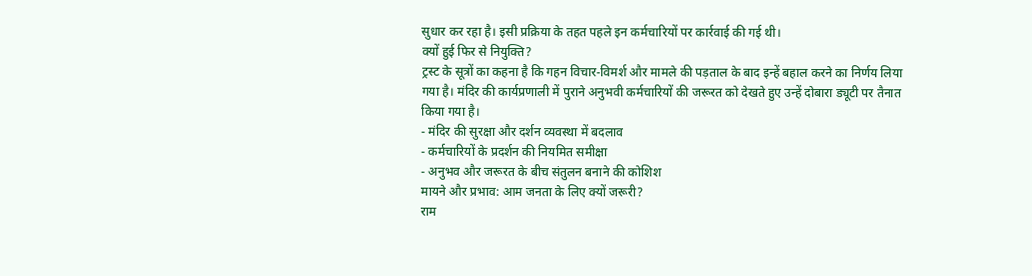सुधार कर रहा है। इसी प्रक्रिया के तहत पहले इन कर्मचारियों पर कार्रवाई की गई थी।
क्यों हुई फिर से नियुक्ति?
ट्रस्ट के सूत्रों का कहना है कि गहन विचार-विमर्श और मामले की पड़ताल के बाद इन्हें बहाल करने का निर्णय लिया गया है। मंदिर की कार्यप्रणाली में पुराने अनुभवी कर्मचारियों की जरूरत को देखते हुए उन्हें दोबारा ड्यूटी पर तैनात किया गया है।
- मंदिर की सुरक्षा और दर्शन व्यवस्था में बदलाव
- कर्मचारियों के प्रदर्शन की नियमित समीक्षा
- अनुभव और जरूरत के बीच संतुलन बनाने की कोशिश
मायने और प्रभाव: आम जनता के लिए क्यों जरूरी?
राम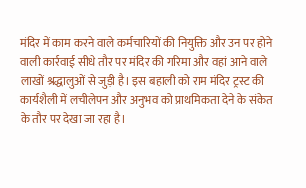मंदिर में काम करने वाले कर्मचारियों की नियुक्ति और उन पर होने वाली कार्रवाई सीधे तौर पर मंदिर की गरिमा और वहां आने वाले लाखों श्रद्धालुओं से जुड़ी है। इस बहाली को राम मंदिर ट्रस्ट की कार्यशैली में लचीलेपन और अनुभव को प्राथमिकता देने के संकेत के तौर पर देखा जा रहा है।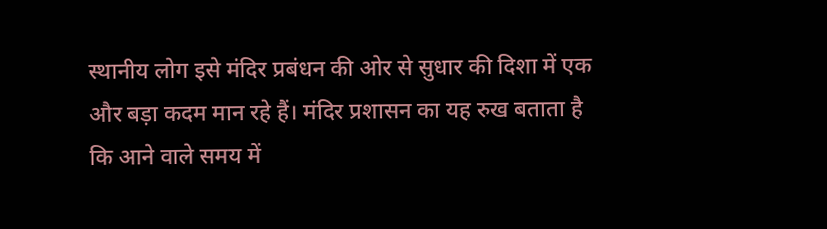स्थानीय लोग इसे मंदिर प्रबंधन की ओर से सुधार की दिशा में एक और बड़ा कदम मान रहे हैं। मंदिर प्रशासन का यह रुख बताता है कि आने वाले समय में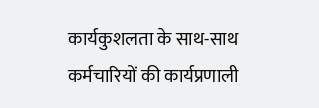कार्यकुशलता के साथ-साथ कर्मचारियों की कार्यप्रणाली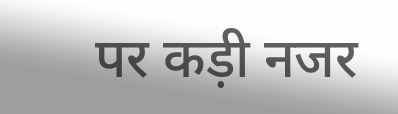पर कड़ी नजर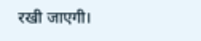रखी जाएगी।